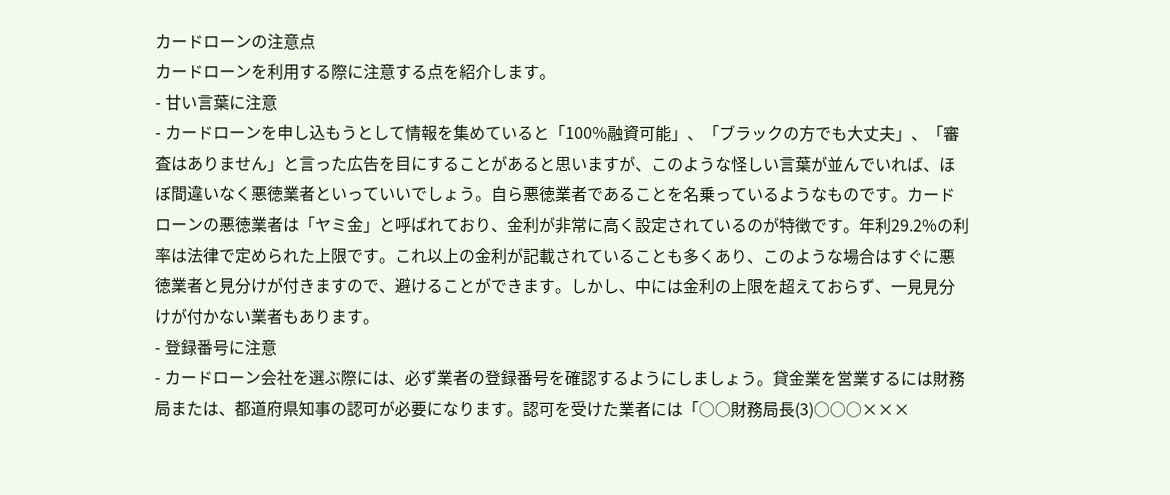カードローンの注意点
カードローンを利用する際に注意する点を紹介します。
- 甘い言葉に注意
- カードローンを申し込もうとして情報を集めていると「100%融資可能」、「ブラックの方でも大丈夫」、「審査はありません」と言った広告を目にすることがあると思いますが、このような怪しい言葉が並んでいれば、ほぼ間違いなく悪徳業者といっていいでしょう。自ら悪徳業者であることを名乗っているようなものです。カードローンの悪徳業者は「ヤミ金」と呼ばれており、金利が非常に高く設定されているのが特徴です。年利29.2%の利率は法律で定められた上限です。これ以上の金利が記載されていることも多くあり、このような場合はすぐに悪徳業者と見分けが付きますので、避けることができます。しかし、中には金利の上限を超えておらず、一見見分けが付かない業者もあります。
- 登録番号に注意
- カードローン会社を選ぶ際には、必ず業者の登録番号を確認するようにしましょう。貸金業を営業するには財務局または、都道府県知事の認可が必要になります。認可を受けた業者には「○○財務局長(3)○○○×××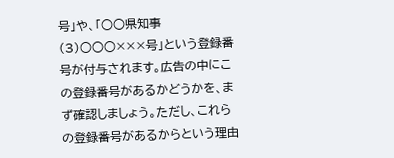号」や、「○○県知事(3)○○○×××号」という登録番号が付与されます。広告の中にこの登録番号があるかどうかを、まず確認しましょう。ただし、これらの登録番号があるからという理由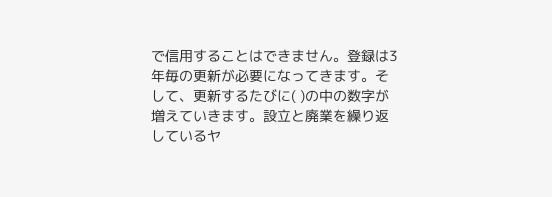で信用することはできません。登録は3年毎の更新が必要になってきます。そして、更新するたびに( )の中の数字が増えていきます。設立と廃業を繰り返しているヤ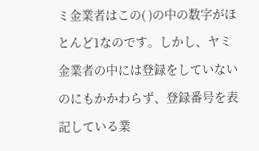ミ金業者はこの( )の中の数字がほとんど1なのです。しかし、ヤミ金業者の中には登録をしていないのにもかかわらず、登録番号を表記している業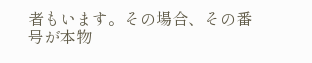者もいます。その場合、その番号が本物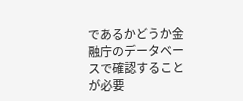であるかどうか金融庁のデータベースで確認することが必要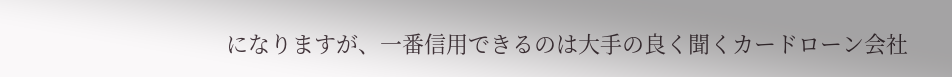になりますが、一番信用できるのは大手の良く聞くカードローン会社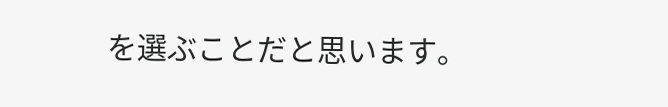を選ぶことだと思います。